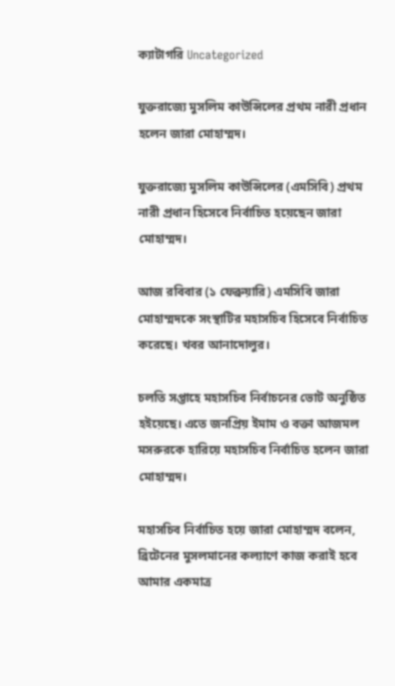ক্যাটাগরি Uncategorized

যুক্তরাজ্যে মুসলিম কাউন্সিলের প্রথম নারী প্রধান হলেন জারা মোহাম্মদ।

যুক্তরাজ্যে মুসলিম কাউন্সিলের (এমসিবি) প্রথম নারী প্রধান হিসেবে নির্বাচিত হয়েছেন জারা মোহাম্মদ।

আজ রবিবার (১ ফেব্রুয়ারি) এমসিবি জারা মোহাম্মদকে সংস্থাটির মহাসচিব হিসেবে নির্বাচিত করেছে। খবর আনাদোলুর।

চলতি সপ্তাহে মহাসচিব নির্বাচনের ভোট অনুষ্ঠিত হইয়েছে। এতে জনপ্রিয় ইমাম ও বক্তা আজমল মসরুরকে হারিয়ে মহাসচিব নির্বাচিত হলেন জারা মোহাম্মদ।

মহাসচিব নির্বাচিত হয়ে জারা মোহাম্মদ বলেন, ব্রিটেনের মুসলমানের কল্যাণে কাজ করাই হবে আমার একমাত্র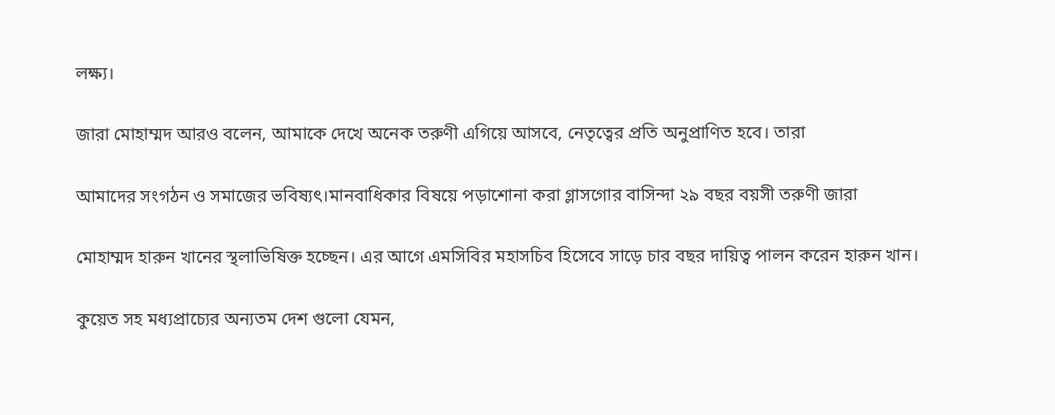লক্ষ্য।

জারা মোহাম্মদ আরও বলেন, আমাকে দেখে অনেক তরুণী এগিয়ে আসবে, নেতৃত্বের প্রতি অনুপ্রাণিত হবে। তারা

আমাদের সংগঠন ও সমাজের ভবিষ্যৎ।মানবাধিকার বিষয়ে পড়াশোনা করা গ্লাসগোর বাসিন্দা ২৯ বছর বয়সী তরুণী জারা

মোহাম্মদ হারুন খানের স্থলাভিষিক্ত হচ্ছেন। এর আগে এমসিবির মহাসচিব হিসেবে সাড়ে চার বছর দায়িত্ব পালন করেন হারুন খান।

কুয়েত সহ মধ্যপ্রাচ্যের অন্যতম দেশ গুলো যেমন,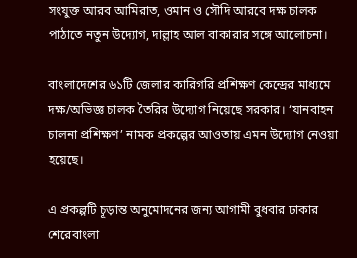সংযুক্ত আরব আমিরাত, ওমান ও সৌদি আরবে দক্ষ চালক পাঠাতে নতুন উদ্যোগ, দাল্লাহ আল বাকারার সঙ্গে আলোচনা।

বাংলাদেশের ৬১টি জেলার কারিগরি প্রশিক্ষণ কেন্দ্রের মাধ্যমে দক্ষ/অভিজ্ঞ চালক তৈরির উদ্যোগ নিয়েছে সরকার। ‘যানবাহন চালনা প্রশিক্ষণ’ নামক প্রকল্পের আওতায় এমন উদ্যোগ নেওয়া হয়েছে।

এ প্রকল্পটি চূড়ান্ত অনুমোদনের জন্য আগামী বুধবার ঢাকার শেরেবাংলা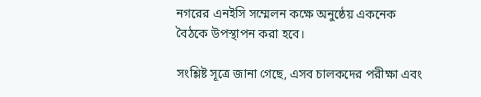নগরের এনইসি সম্মেলন কক্ষে অনুষ্ঠেয় একনেক বৈঠকে উপস্থাপন করা হবে।

সংশ্লিষ্ট সূত্রে জানা গেছে, এসব চালকদের পরীক্ষা এবং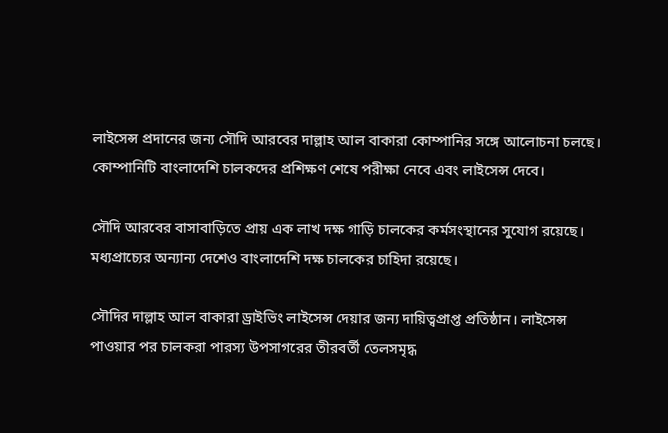লাইসেন্স প্রদানের জন্য সৌদি আরবের দাল্লাহ আল বাকারা কোম্পানির সঙ্গে আলোচনা চলছে। কোম্পানিটি বাংলাদেশি চালকদের প্রশিক্ষণ শেষে পরীক্ষা নেবে এবং লাইসেন্স দেবে।

সৌদি আরবের বাসাবাড়িতে প্রায় এক লাখ দক্ষ গাড়ি চালকের কর্মসংস্থানের সুযোগ রয়েছে। মধ্যপ্রাচ্যের অন্যান্য দেশেও বাংলাদেশি দক্ষ চালকের চাহিদা রয়েছে।

সৌদির দাল্লাহ আল বাকারা ড্রাইভিং লাইসেন্স দেয়ার জন্য দায়িত্বপ্রাপ্ত প্রতিষ্ঠান। লাইসেন্স পাওয়ার পর চালকরা পারস্য উপসাগরের তীরবর্তী তেলসমৃদ্ধ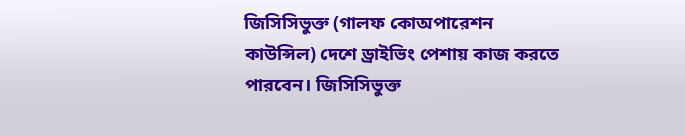জিসিসিভুক্ত (গালফ কোঅপারেশন কাউন্সিল) দেশে ড্রাইভিং পেশায় কাজ করতে পারবেন। জিসিসিভুক্ত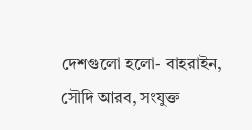দেশগুলো হলো- বাহরাইন, সৌদি আরব, সংযুক্ত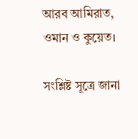আরব আমিরাত, ওমান ও কুয়েত।

সংশ্লিষ্ট সূত্রে জানা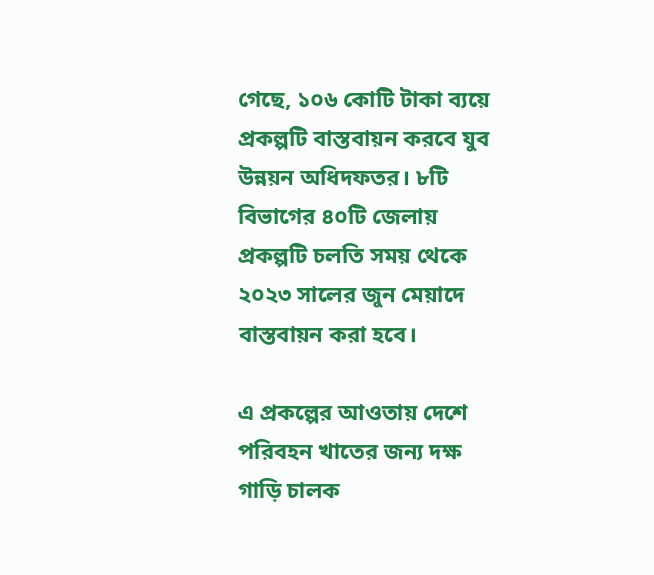গেছে, ১০৬ কোটি টাকা ব্যয়ে প্রকল্পটি বাস্তবায়ন করবে যুব উন্নয়ন অধিদফতর। ৮টি বিভাগের ৪০টি জেলায় প্রকল্পটি চলতি সময় থেকে ২০২৩ সালের জুন মেয়াদে বাস্তবায়ন করা হবে।

এ প্রকল্পের আওতায় দেশে পরিবহন খাতের জন্য দক্ষ গাড়ি চালক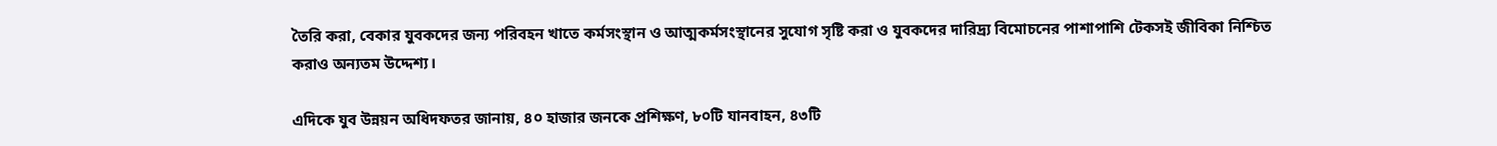তৈরি করা, বেকার যুবকদের জন্য পরিবহন খাতে কর্মসংস্থান ও আত্মকর্মসংস্থানের সুযোগ সৃষ্টি করা ও যুবকদের দারিদ্র্য বিমোচনের পাশাপাশি টেকসই জীবিকা নিশ্চিত করাও অন্যতম উদ্দেশ্য।

এদিকে যুব উন্নয়ন অধিদফতর জানায়, ৪০ হাজার জনকে প্রশিক্ষণ, ৮০টি যানবাহন, ৪৩টি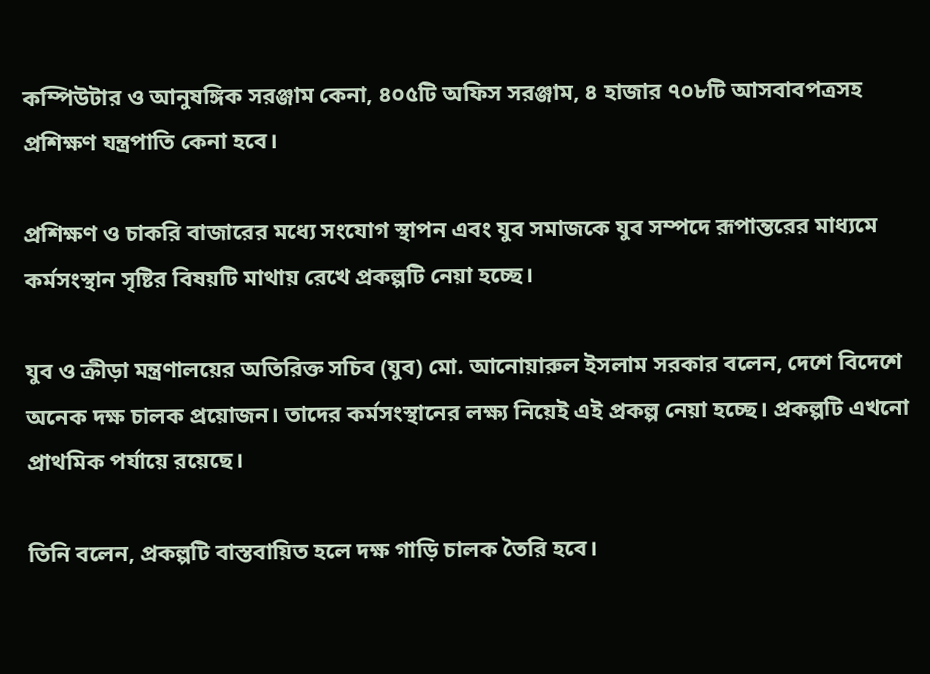কম্পিউটার ও আনুষঙ্গিক সরঞ্জাম কেনা, ৪০৫টি অফিস সরঞ্জাম, ৪ হাজার ৭০৮টি আসবাবপত্রসহ প্রশিক্ষণ যন্ত্রপাতি কেনা হবে।

প্রশিক্ষণ ও চাকরি বাজারের মধ্যে সংযোগ স্থাপন এবং যুব সমাজকে যুব সম্পদে রূপান্তরের মাধ্যমে কর্মসংস্থান সৃষ্টির বিষয়টি মাথায় রেখে প্রকল্পটি নেয়া হচ্ছে।

যুব ও ক্রীড়া মন্ত্রণালয়ের অতিরিক্ত সচিব (যুব) মো. আনোয়ারুল ইসলাম সরকার বলেন, দেশে বিদেশে অনেক দক্ষ চালক প্রয়োজন। তাদের কর্মসংস্থানের লক্ষ্য নিয়েই এই প্রকল্প নেয়া হচ্ছে। প্রকল্পটি এখনো প্রাথমিক পর্যায়ে রয়েছে।

তিনি বলেন, প্রকল্পটি বাস্তবায়িত হলে দক্ষ গাড়ি চালক তৈরি হবে।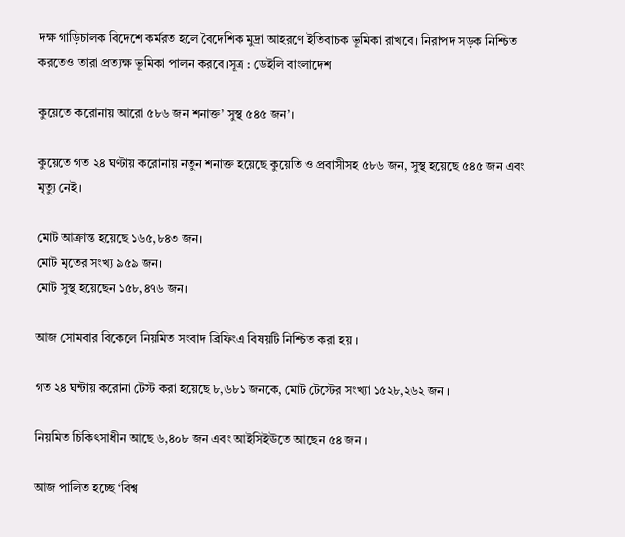দক্ষ গাড়িচালক বিদেশে কর্মরত হলে বৈদেশিক মুদ্রা আহরণে ইতিবাচক ভূমিকা রাখবে। নিরাপদ সড়ক নিশ্চিত করতেও তারা প্রত্যক্ষ ভূমিকা পালন করবে।সূত্র : ডেইলি বাংলাদেশ

কুয়েতে করোনায় আরো ৫৮৬ জন শনাক্ত’ সুস্থ ৫৪৫ জন’।

কুয়েতে গত ২৪ ঘণ্টায় করোনায় নতুন শনাক্ত হয়েছে কুয়েতি ও প্রবাসীসহ ৫৮৬ জন, সুস্থ হয়েছে ৫৪৫ জন এবং মৃত্যু নেই।

মোট আক্রান্ত হয়েছে ১৬৫,৮৪৩ জন।
মোট মৃতের সংখ্য ৯৫৯ জন।
মোট সুস্থ হয়েছেন ১৫৮,৪৭৬ জন।

আজ সোমবার বিকেলে নিয়মিত সংবাদ ব্রিফিংএ বিষয়টি নিশ্চিত করা হয় ।

গত ২৪ ঘন্টায় করোনা টেস্ট করা হয়েছে ৮,৬৮১ জনকে, মোট টেস্টের সংখ্যা ১৫২৮,২৬২ জন ।

নিয়মিত চিকিৎসাধীন আছে ৬,৪০৮ জন এবং আইসিইঊতে আছেন ৫৪ জন ।

আজ পালিত হচ্ছে ‘বিশ্ব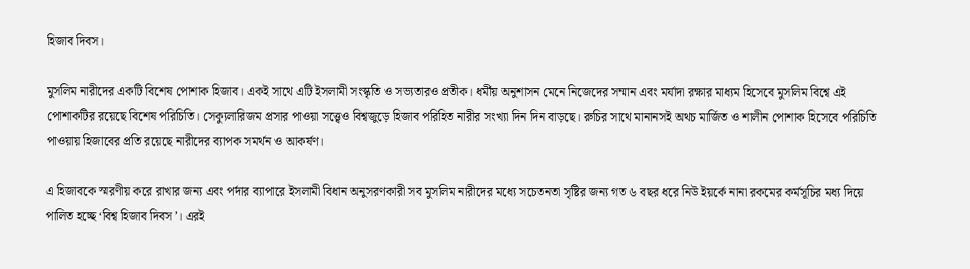হিজাব দিবস।

মুসলিম নারীদের একটি বিশেষ পোশাক হিজাব। একই সাথে এটি ইসলামী সংস্কৃতি ও সভ্যতারও প্রতীক। ধর্মীয় অনুশাসন মেনে নিজেদের সম্মান এবং মর্যাদা রক্ষার মাধ্যম হিসেবে মুসলিম বিশ্বে এই পোশাকটির রয়েছে বিশেষ পরিচিতি। সেক্যুলারিজম প্রসার পাওয়া সত্ত্বেও বিশ্বজুড়ে হিজাব পরিহিত নারীর সংখ্যা দিন দিন বাড়ছে। রুচির সাথে মানানসই অথচ মার্জিত ও শালীন পোশাক হিসেবে পরিচিতি পাওয়ায় হিজাবের প্রতি রয়েছে নারীদের ব্যাপক সমর্থন ও আকর্ষণ।

এ হিজাবকে স্মরণীয় করে রাখার জন্য এবং পর্দার ব্যাপারে ইসলামী বিধান অনুসরণকারী সব মুসলিম নারীদের মধ্যে সচেতনতা সৃষ্টির জন্য গত ৬ বছর ধরে নিউ ইয়র্কে নানা রকমের কর্মসূচির মধ্য দিয়ে পালিত হচ্ছে ‘বিশ্ব হিজাব দিবস’। এরই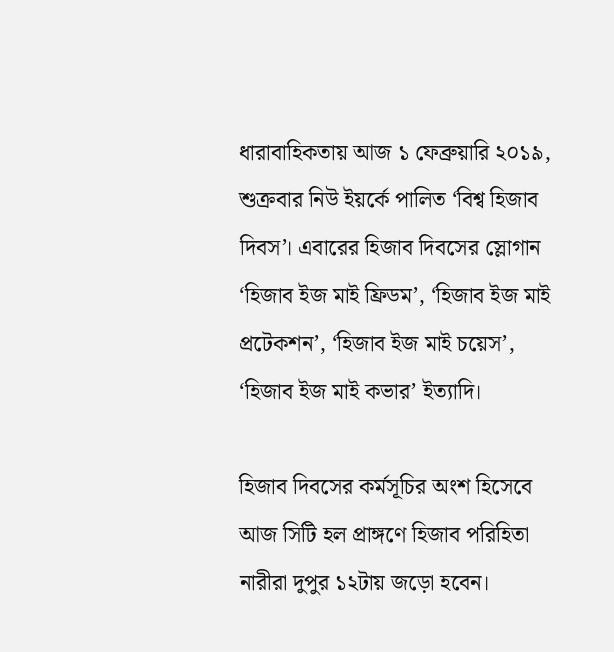ধারাবাহিকতায় আজ ১ ফেব্রুয়ারি ২০১৯, শুক্রবার নিউ ইয়র্কে পালিত ‘বিশ্ব হিজাব দিবস’। এবারের হিজাব দিবসের স্লোগান ‘হিজাব ইজ মাই ফ্রিডম’, ‘হিজাব ইজ মাই প্রটেকশন’, ‘হিজাব ইজ মাই চয়েস’, ‘হিজাব ইজ মাই কভার’ ইত্যাদি।

হিজাব দিবসের কর্মসূচির অংশ হিসেবে আজ সিটি হল প্রাঙ্গণে হিজাব পরিহিতা নারীরা দুপুর ১২টায় জড়ো হবেন।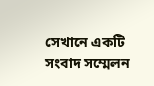সেখানে একটি সংবাদ সম্মেলন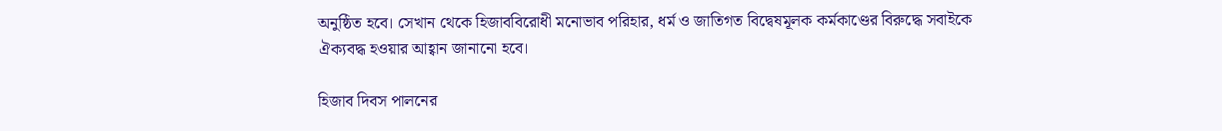অনুষ্ঠিত হবে। সেখান থেকে হিজাববিরোধী মনোভাব পরিহার, ধর্ম ও জাতিগত বিদ্বেষমূলক কর্মকাণ্ডের বিরুদ্ধে সবাইকে ঐক্যবদ্ধ হওয়ার আহ্বান জানানো হবে।

হিজাব দিবস পালনের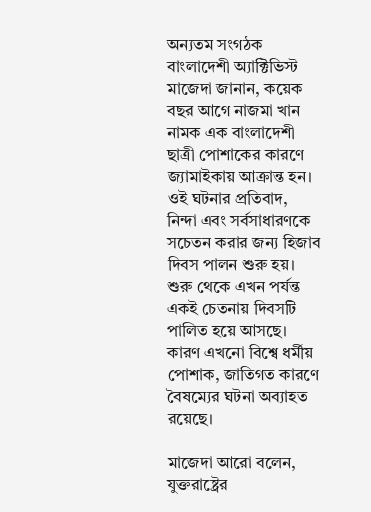অন্যতম সংগঠক বাংলাদেশী অ্যাক্টিভিস্ট মাজেদা জানান, কয়েক বছর আগে নাজমা খান নামক এক বাংলাদেশী ছাত্রী পোশাকের কারণে জ্যামাইকায় আক্রান্ত হন। ওই ঘটনার প্রতিবাদ, নিন্দা এবং সর্বসাধারণকে সচেতন করার জন্য হিজাব দিবস পালন শুরু হয়। শুরু থেকে এখন পর্যন্ত একই চেতনায় দিবসটি পালিত হয়ে আসছে। কারণ এখনো বিশ্বে ধর্মীয় পোশাক, জাতিগত কারণে বৈষম্যের ঘটনা অব্যাহত রয়েছে।

মাজেদা আরো বলেন, যুক্তরাষ্ট্রের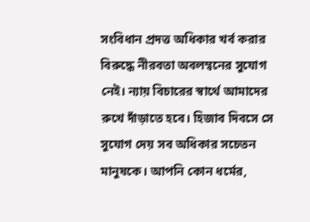সংবিধান প্রদত্ত অধিকার খর্ব করার বিরুদ্ধে নীরবতা অবলম্বনের সুযোগ নেই। ন্যায় বিচারের স্বার্থে আমাদের রুখে দাঁড়াতে হবে। হিজাব দিবসে সে সুযোগ দেয় সব অধিকার সচেতন মানুষকে। আপনি কোন ধর্মের,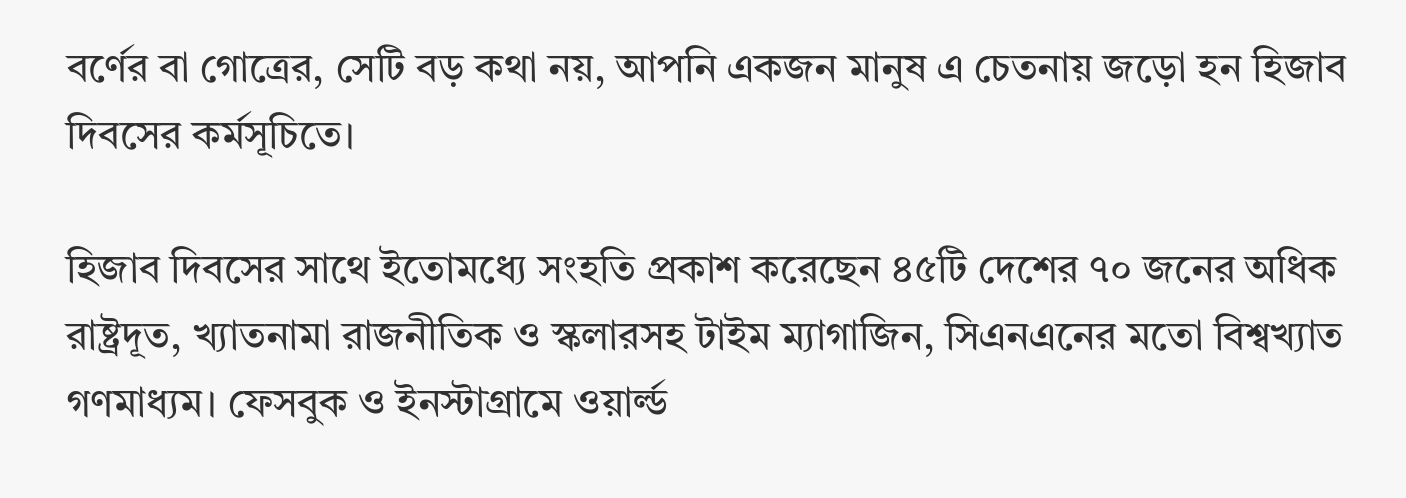বর্ণের বা গোত্রের, সেটি বড় কথা নয়, আপনি একজন মানুষ এ চেতনায় জড়ো হন হিজাব দিবসের কর্মসূচিতে।

হিজাব দিবসের সাথে ইতোমধ্যে সংহতি প্রকাশ করেছেন ৪৫টি দেশের ৭০ জনের অধিক রাষ্ট্রদূত, খ্যাতনামা রাজনীতিক ও স্কলারসহ টাইম ম্যাগাজিন, সিএনএনের মতো বিশ্বখ্যাত গণমাধ্যম। ফেসবুক ও ইনস্টাগ্রামে ওয়ার্ল্ড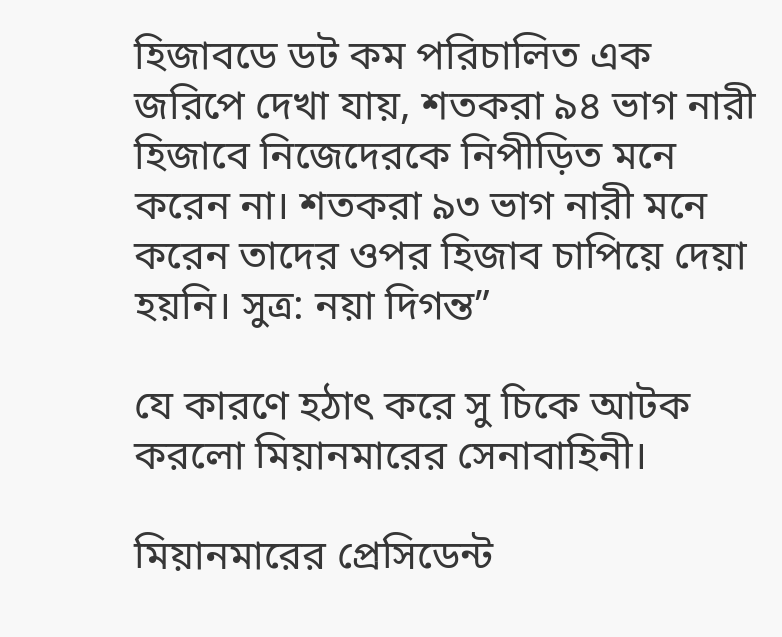হিজাবডে ডট কম পরিচালিত এক জরিপে দেখা যায়, শতকরা ৯৪ ভাগ নারী হিজাবে নিজেদেরকে নিপীড়িত মনে করেন না। শতকরা ৯৩ ভাগ নারী মনে করেন তাদের ওপর হিজাব চাপিয়ে দেয়া হয়নি। সুত্র: নয়া দিগন্ত”

যে কারণে হঠাৎ করে সু চিকে আটক করলো মিয়ানমারের সেনাবাহিনী।

মিয়ানমারের প্রেসিডেন্ট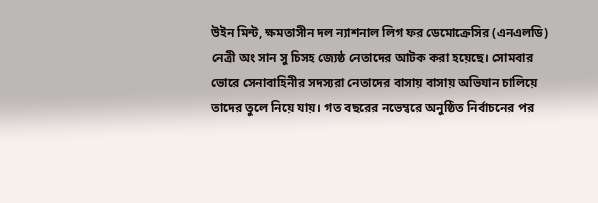উইন মিন্ট, ক্ষমতাসীন দল ন্যাশনাল লিগ ফর ডেমোক্রেসির (এনএলডি) নেত্রী অং সান সু চিসহ জ্যেষ্ঠ নেতাদের আটক করা হয়েছে। সোমবার ভোরে সেনাবাহিনীর সদস্যরা নেতাদের বাসায় বাসায় অভিযান চালিয়ে তাদের তুলে নিয়ে যায়। গত বছরের নভেম্বরে অনুষ্ঠিত নির্বাচনের পর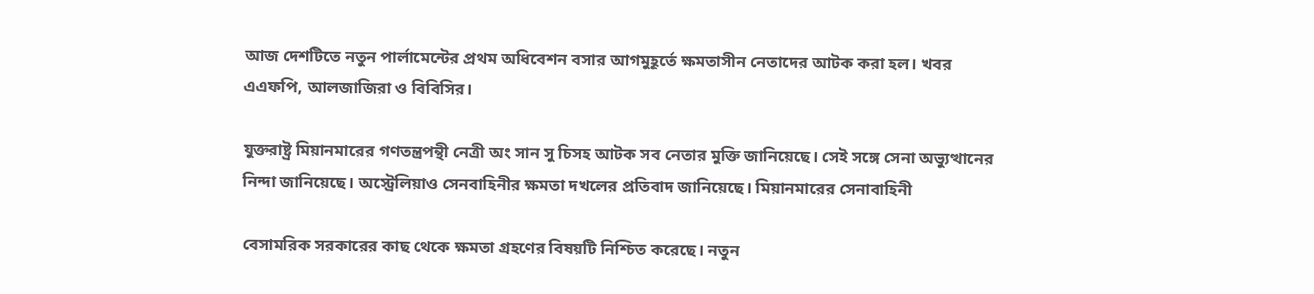আজ দেশটিতে নতুন পার্লামেন্টের প্রথম অধিবেশন বসার আগমুহূর্তে ক্ষমতাসীন নেতাদের আটক করা হল। খবর এএফপি, আলজাজিরা ও বিবিসির।

যুক্তরাষ্ট্র মিয়ানমারের গণতন্ত্রপন্থী নেত্রী অং সান সু চিসহ আটক সব নেতার মুক্তি জানিয়েছে। সেই সঙ্গে সেনা অভ্যুত্থানের নিন্দা জানিয়েছে। অস্ট্রেলিয়াও সেনবাহিনীর ক্ষমতা দখলের প্রতিবাদ জানিয়েছে। মিয়ানমারের সেনাবাহিনী

বেসামরিক সরকারের কাছ থেকে ক্ষমতা গ্রহণের বিষয়টি নিশ্চিত করেছে। নতুন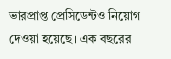ভারপ্রাপ্ত প্রেসিডেন্টও নিয়োগ দেওয়া হয়েছে। এক বছরের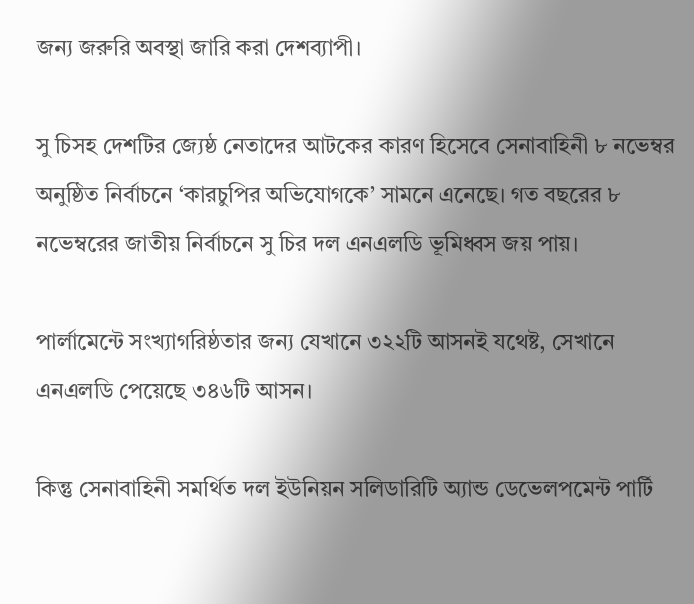জন্য জরুরি অবস্থা জারি করা দেশব্যাপী।

সু চিসহ দেশটির জ্যেষ্ঠ নেতাদের আটকের কারণ হিসেবে সেনাবাহিনী ৮ নভেম্বর অনুষ্ঠিত নির্বাচনে ‘কারচুপির অভিযোগকে’ সামনে এনেছে। গত বছরের ৮ নভেম্বরের জাতীয় নির্বাচনে সু চির দল এনএলডি ভূমিধ্বস জয় পায়।

পার্লামেন্টে সংখ্যাগরিষ্ঠতার জন্য যেখানে ৩২২টি আসনই যথেষ্ট, সেখানে এনএলডি পেয়েছে ৩৪৬টি আসন।

কিন্তু সেনাবাহিনী সমর্থিত দল ইউনিয়ন সলিডারিটি অ্যান্ড ডেভেলপমেন্ট পার্টি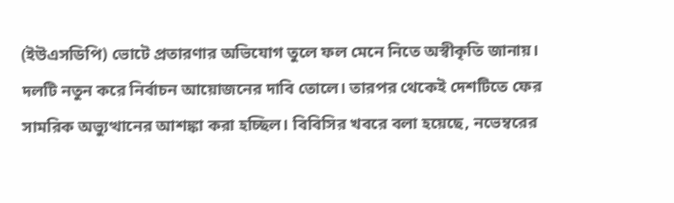(ইউএসডিপি) ভোটে প্রতারণার অভিযোগ তুলে ফল মেনে নিতে অস্বীকৃতি জানায়। দলটি নতুন করে নির্বাচন আয়োজনের দাবি তোলে। তারপর থেকেই দেশটিতে ফের সামরিক অভ্যুত্থানের আশঙ্কা করা হচ্ছিল। বিবিসির খবরে বলা হয়েছে, নভেম্বরের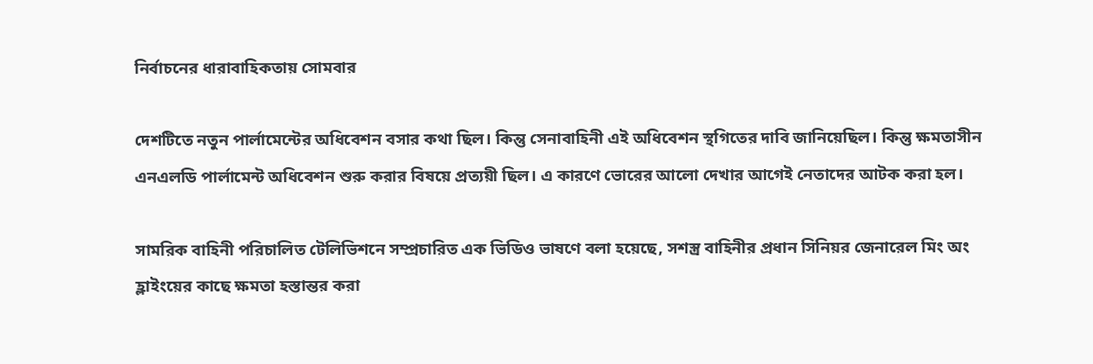নির্বাচনের ধারাবাহিকতায় সোমবার

দেশটিতে নতুন পার্লামেন্টের অধিবেশন বসার কথা ছিল। কিন্তু সেনাবাহিনী এই অধিবেশন স্থগিতের দাবি জানিয়েছিল। কিন্তু ক্ষমতাসীন এনএলডি পার্লামেন্ট অধিবেশন শুরু করার বিষয়ে প্রত্যয়ী ছিল। এ কারণে ভোরের আলো দেখার আগেই নেতাদের আটক করা হল।

সামরিক বাহিনী পরিচালিত টেলিভিশনে সম্প্রচারিত এক ভিডিও ভাষণে বলা হয়েছে, সশস্ত্র বাহিনীর প্রধান সিনিয়র জেনারেল মিং অং হ্লাইংয়ের কাছে ক্ষমতা হস্তান্তর করা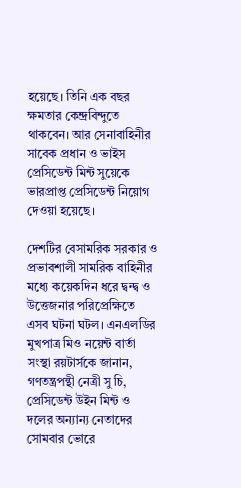হয়েছে। তিনি এক বছর ক্ষমতার কেন্দ্রবিন্দুতে থাকবেন। আর সেনাবাহিনীর সাবেক প্রধান ও ভাইস প্রেসিডেন্ট মিন্ট সুয়েকে ভারপ্রাপ্ত প্রেসিডেন্ট নিয়োগ দেওয়া হয়েছে।

দেশটির বেসামরিক সরকার ও প্রভাবশালী সামরিক বাহিনীর মধ্যে কয়েকদিন ধরে দ্বন্দ্ব ও উত্তেজনার পরিপ্রেক্ষিতে এসব ঘটনা ঘটল। এনএলডির মুখপাত্র মিও নয়েন্ট বার্তা সংস্থা রয়টার্সকে জানান, গণতন্ত্রপন্থী নেত্রী সু চি, প্রেসিডেন্ট উইন মিন্ট ও দলের অন্যান্য নেতাদের সোমবার ভোরে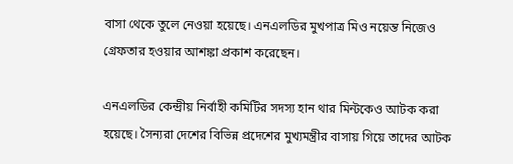বাসা থেকে তুলে নেওয়া হয়েছে। এনএলডির মুখপাত্র মিও নয়েন্ত নিজেও গ্রেফতার হওয়ার আশঙ্কা প্রকাশ করেছেন।

এনএলডির কেন্দ্রীয় নির্বাহী কমিটির সদস্য হান থার মিন্টকেও আটক করা হয়েছে। সৈন্যরা দেশের বিভিন্ন প্রদেশের মুখ্যমন্ত্রীর বাসায় গিয়ে তাদের আটক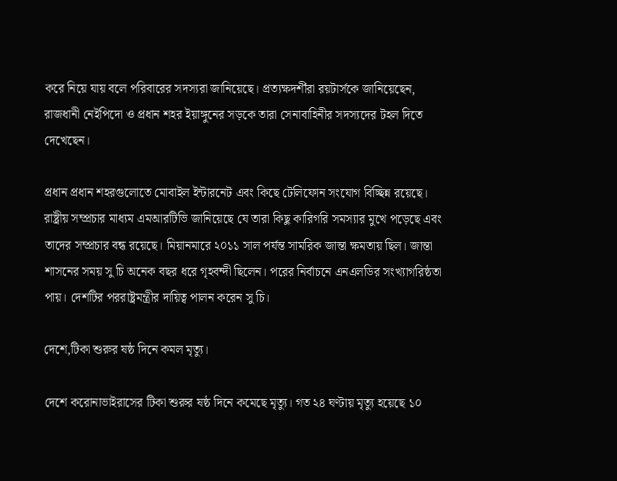করে নিয়ে যায় বলে পরিবারের সদস্যরা জানিয়েছে। প্রত্যক্ষদর্শীরা রয়টার্সকে জানিয়েছেন, রাজধানী নেইপিদো ও প্রধান শহর ইয়াঙ্গুনের সড়কে তারা সেনাবাহিনীর সদস্যদের টহল দিতে দেখেছেন।

প্রধান প্রধান শহরগুলোতে মোবাইল ইন্টারনেট এবং কিছে টেলিফোন সংযোগ বিচ্ছিন্ন রয়েছে। রাষ্ট্রীয় সম্প্রচার মাধ্যম এমআরটিভি জানিয়েছে যে তারা কিছু কারিগরি সমস্যার মুখে পড়েছে এবং তাদের সম্প্রচার বন্ধ রয়েছে। মিয়ানমারে ২০১১ সাল পর্যন্ত সামরিক জান্তা ক্ষমতায় ছিল। জান্তা শাসনের সময় সু চি অনেক বছর ধরে গৃহবন্দী ছিলেন। পরের নির্বাচনে এনএলডির সংখ্যাগরিষ্ঠতা পায়। দেশটির পররাষ্ট্রমন্ত্রীর দায়িত্ব পালন করেন সু চি।

দেশে,টিকা শুরুর ষষ্ঠ দিনে কমল মৃত্যু।

দেশে করোনাভাইরাসের টিকা শুরুর ষষ্ঠ দিনে কমেছে মৃত্যু। গত ২৪ ঘণ্টায় মৃত্যু হয়েছে ১০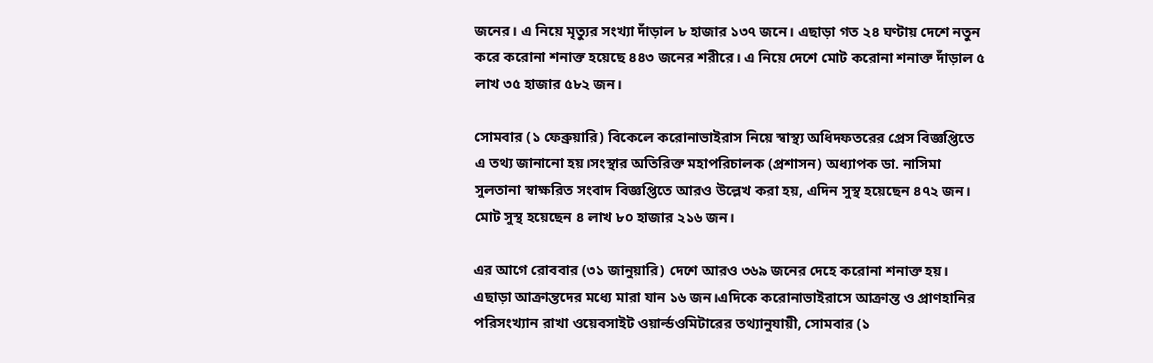জনের। এ নিয়ে মৃত্যুর সংখ্যা দাঁড়াল ৮ হাজার ১৩৭ জনে। এছাড়া গত ২৪ ঘণ্টায় দেশে নতুন করে করোনা শনাক্ত হয়েছে ৪৪৩ জনের শরীরে। এ নিয়ে দেশে মোট করোনা শনাক্ত দাঁড়াল ৫ লাখ ৩৫ হাজার ৫৮২ জন।

সোমবার (১ ফেব্রুয়ারি) বিকেলে করোনাভাইরাস নিয়ে স্বাস্থ্য অধিদফতরের প্রেস বিজ্ঞপ্তিতে এ তথ্য জানানো হয়।সংস্থার অতিরিক্ত মহাপরিচালক (প্রশাসন) অধ্যাপক ডা. নাসিমা সুলতানা স্বাক্ষরিত সংবাদ বিজ্ঞপ্তিতে আরও উল্লেখ করা হয়, এদিন সুস্থ হয়েছেন ৪৭২ জন। মোট সুস্থ হয়েছেন ৪ লাখ ৮০ হাজার ২১৬ জন।

এর আগে রোববার (৩১ জানুয়ারি) দেশে আরও ৩৬৯ জনের দেহে করোনা শনাক্ত হয়। এছাড়া আক্রান্তদের মধ্যে মারা যান ১৬ জন।এদিকে করোনাভাইরাসে আক্রান্ত ও প্রাণহানির পরিসংখ্যান রাখা ওয়েবসাইট ওয়ার্ল্ডওমিটারের তথ্যানুযায়ী, সোমবার (১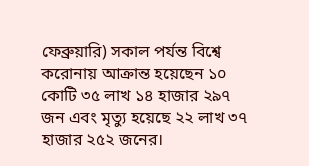ফেব্রুয়ারি) সকাল পর্যন্ত বিশ্বে করোনায় আক্রান্ত হয়েছেন ১০ কোটি ৩৫ লাখ ১৪ হাজার ২৯৭ জন এবং মৃত্যু হয়েছে ২২ লাখ ৩৭ হাজার ২৫২ জনের।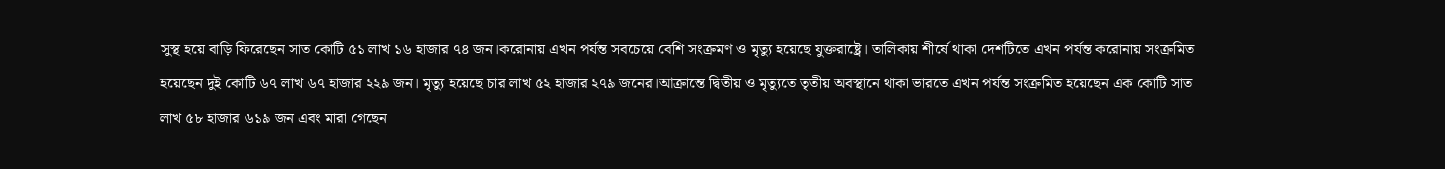সুস্থ হয়ে বাড়ি ফিরেছেন সাত কোটি ৫১ লাখ ১৬ হাজার ৭৪ জন।করোনায় এখন পর্যন্ত সবচেয়ে বেশি সংক্রমণ ও মৃত্যু হয়েছে যুক্তরাষ্ট্রে। তালিকায় শীর্ষে থাকা দেশটিতে এখন পর্যন্ত করোনায় সংক্রমিত হয়েছেন দুই কোটি ৬৭ লাখ ৬৭ হাজার ২২৯ জন। মৃত্যু হয়েছে চার লাখ ৫২ হাজার ২৭৯ জনের।আক্রান্তে দ্বিতীয় ও মৃত্যুতে তৃতীয় অবস্থানে থাকা ভারতে এখন পর্যন্ত সংক্রমিত হয়েছেন এক কোটি সাত লাখ ৫৮ হাজার ৬১৯ জন এবং মারা গেছেন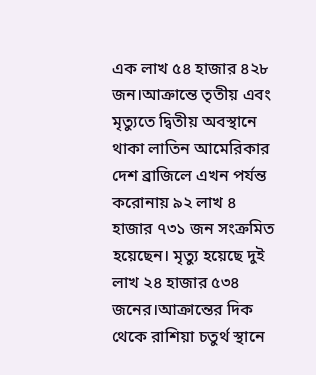এক লাখ ৫৪ হাজার ৪২৮ জন।আক্রান্তে তৃতীয় এবং মৃত্যুতে দ্বিতীয় অবস্থানে থাকা লাতিন আমেরিকার দেশ ব্রাজিলে এখন পর্যন্ত করোনায় ৯২ লাখ ৪ হাজার ৭৩১ জন সংক্রমিত হয়েছেন। মৃত্যু হয়েছে দুই লাখ ২৪ হাজার ৫৩৪ জনের।আক্রান্তের দিক থেকে রাশিয়া চতুর্থ স্থানে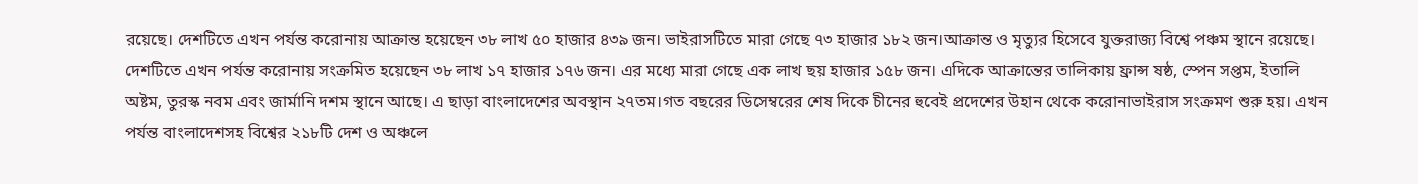রয়েছে। দেশটিতে এখন পর্যন্ত করোনায় আক্রান্ত হয়েছেন ৩৮ লাখ ৫০ হাজার ৪৩৯ জন। ভাইরাসটিতে মারা গেছে ৭৩ হাজার ১৮২ জন।আক্রান্ত ও মৃত্যুর হিসেবে যুক্তরাজ্য বিশ্বে পঞ্চম স্থানে রয়েছে। দেশটিতে এখন পর্যন্ত করোনায় সংক্রমিত হয়েছেন ৩৮ লাখ ১৭ হাজার ১৭৬ জন। এর মধ্যে মারা গেছে এক লাখ ছয় হাজার ১৫৮ জন। এদিকে আক্রান্তের তালিকায় ফ্রান্স ষষ্ঠ, স্পেন সপ্তম, ইতালি অষ্টম, তুরস্ক নবম এবং জার্মানি দশম স্থানে আছে। এ ছাড়া বাংলাদেশের অবস্থান ২৭তম।গত বছরের ডিসেম্বরের শেষ দিকে চীনের হুবেই প্রদেশের উহান থেকে করোনাভাইরাস সংক্রমণ শুরু হয়। এখন পর্যন্ত বাংলাদেশসহ বিশ্বের ২১৮টি দেশ ও অঞ্চলে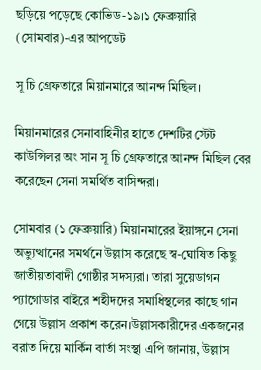ছড়িয়ে পড়েছে কোভিড-১৯।১ ফেব্রুয়ারি (সোমবার)-এর আপডেট

সূ চি গ্রেফতারে মিয়ানমারে আনন্দ মিছিল।

মিয়ানমারের সেনাবাহিনীর হাতে দেশটির স্টেট কাউন্সিলর অং সান সূ চি গ্রেফতারে আনন্দ মিছিল বের করেছেন সেনা সমর্থিত বাসিন্দরা।

সোমবার (১ ফেব্রুয়ারি) মিয়ানমারের ইয়াঙ্গনে সেনা অভ্যুত্থানের সমর্থনে উল্লাস করেছে স্ব-ঘোষিত কিছু জাতীয়তাবাদী গোষ্ঠীর সদস্যরা। তারা সুয়েডাগন প্যাগোডার বাইরে শহীদদের সমাধিস্থলের কাছে গান গেয়ে উল্লাস প্রকাশ করেন।উল্লাসকারীদের একজনের বরাত দিয়ে মার্কিন বার্তা সংস্থা এপি জানায়, উল্লাস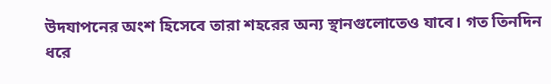উদযাপনের অংশ হিসেবে তারা শহরের অন্য স্থানগুলোতেও যাবে। গত তিনদিন ধরে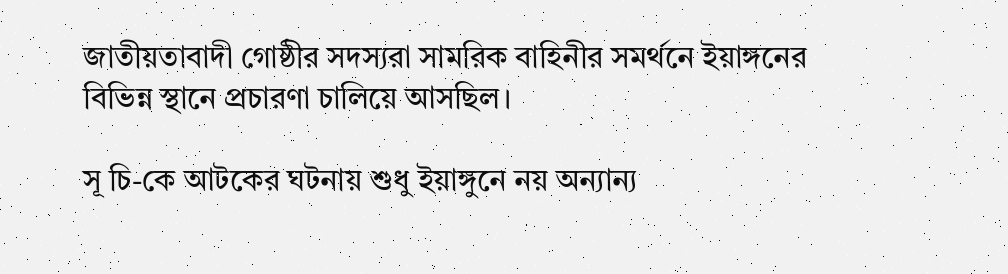জাতীয়তাবাদী গোষ্ঠীর সদস্যরা সামরিক বাহিনীর সমর্থনে ইয়াঙ্গনের বিভিন্ন স্থানে প্রচারণা চালিয়ে আসছিল।

সূ চি-কে আটকের ঘটনায় শুধু ইয়াঙ্গুনে নয় অন্যান্য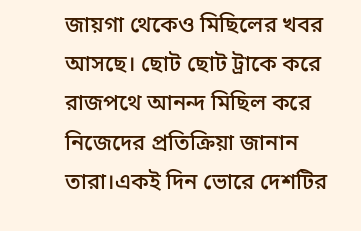জায়গা থেকেও মিছিলের খবর আসছে। ছোট ছোট ট্রাকে করে রাজপথে আনন্দ মিছিল করে নিজেদের প্রতিক্রিয়া জানান তারা।একই দিন ভোরে দেশটির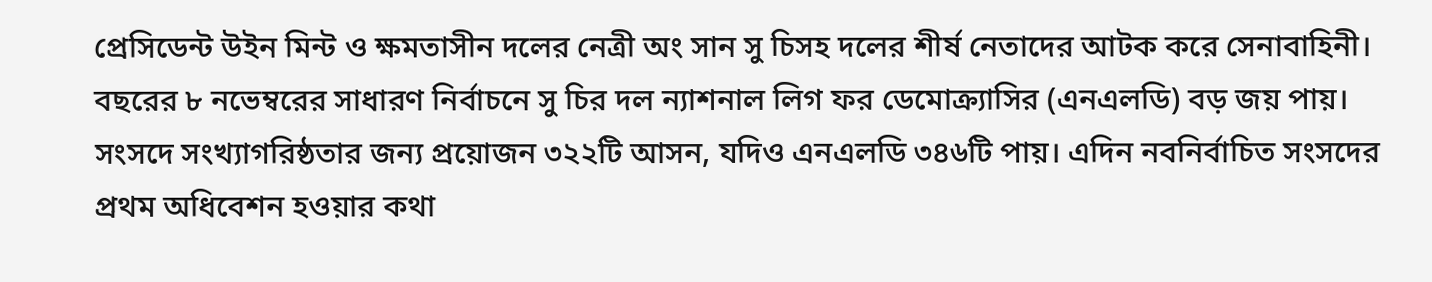প্রেসিডেন্ট উইন মিন্ট ও ক্ষমতাসীন দলের নেত্রী অং সান সু চিসহ দলের শীর্ষ নেতাদের আটক করে সেনাবাহিনী।  বছরের ৮ নভেম্বরের সাধারণ নির্বাচনে সু চির দল ন্যাশনাল লিগ ফর ডেমোক্র্যাসির (এনএলডি) বড় জয় পায়। সংসদে সংখ্যাগরিষ্ঠতার জন্য প্রয়োজন ৩২২টি আসন, যদিও এনএলডি ৩৪৬টি পায়। এদিন নবনির্বাচিত সংসদের প্রথম অধিবেশন হওয়ার কথা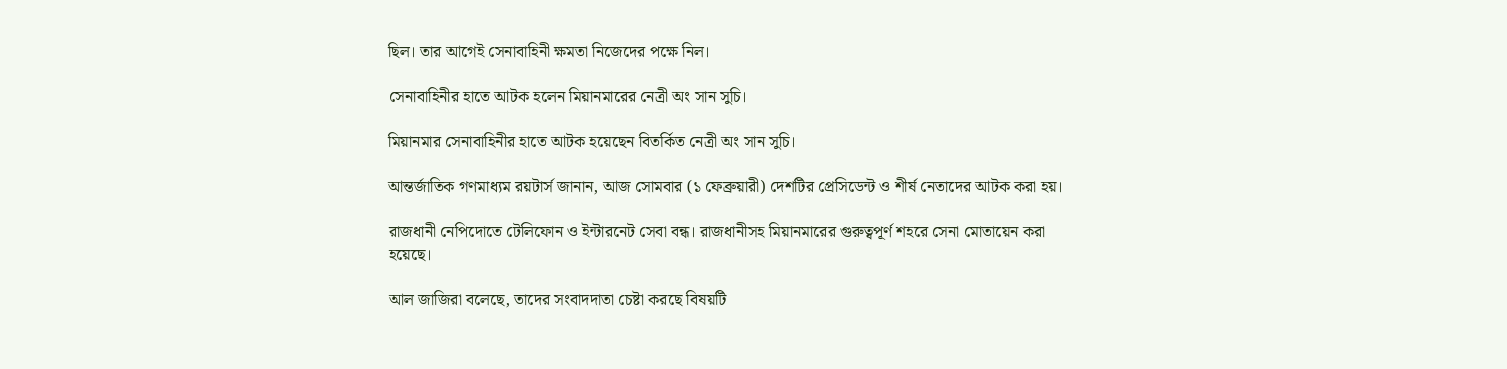ছিল। তার আগেই সেনাবাহিনী ক্ষমতা নিজেদের পক্ষে নিল।

সেনাবাহিনীর হাতে আটক হলেন মিয়ানমারের নেত্রী অং সান সুচি।

মিয়ানমার সেনাবাহিনীর হাতে আটক হয়েছেন বিতর্কিত নেত্রী অং সান সুচি।

আন্তর্জাতিক গণমাধ্যম রয়টার্স জানান, আজ সোমবার (১ ফেব্রুয়ারী) দেশটির প্রেসিডেন্ট ও শীর্ষ নেতাদের আটক করা হয়।

রাজধানী নেপিদোতে টেলিফোন ও ইন্টারনেট সেবা বন্ধ। রাজধানীসহ মিয়ানমারের গুরুত্বপূর্ণ শহরে সেনা মোতায়েন করা হয়েছে।

আল জাজিরা বলেছে, তাদের সংবাদদাতা চেষ্টা করছে বিষয়টি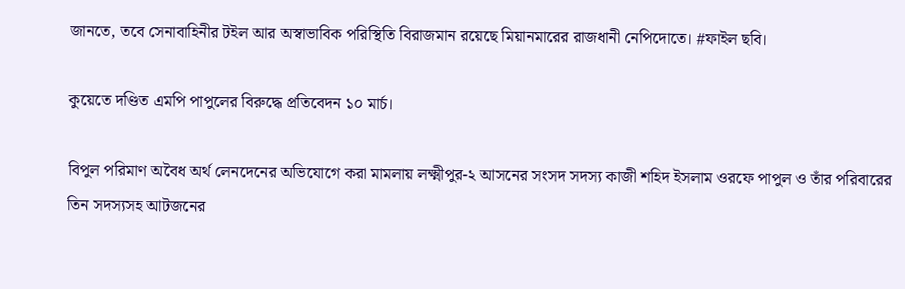জানতে, তবে সেনাবাহিনীর টইল আর অস্বাভাবিক পরিস্থিতি বিরাজমান রয়েছে মিয়ানমারের রাজধানী নেপিদোতে। #ফাইল ছবি।

কুয়েতে দণ্ডিত এমপি পাপুলের বিরুদ্ধে প্রতিবেদন ১০ মার্চ।

বিপুল পরিমাণ অবৈধ অর্থ লেনদেনের অভিযোগে করা মামলায় লক্ষ্মীপুর-২ আসনের সংসদ সদস্য কাজী শহিদ ইসলাম ওরফে পাপুল ও তাঁর পরিবারের তিন সদস্যসহ আটজনের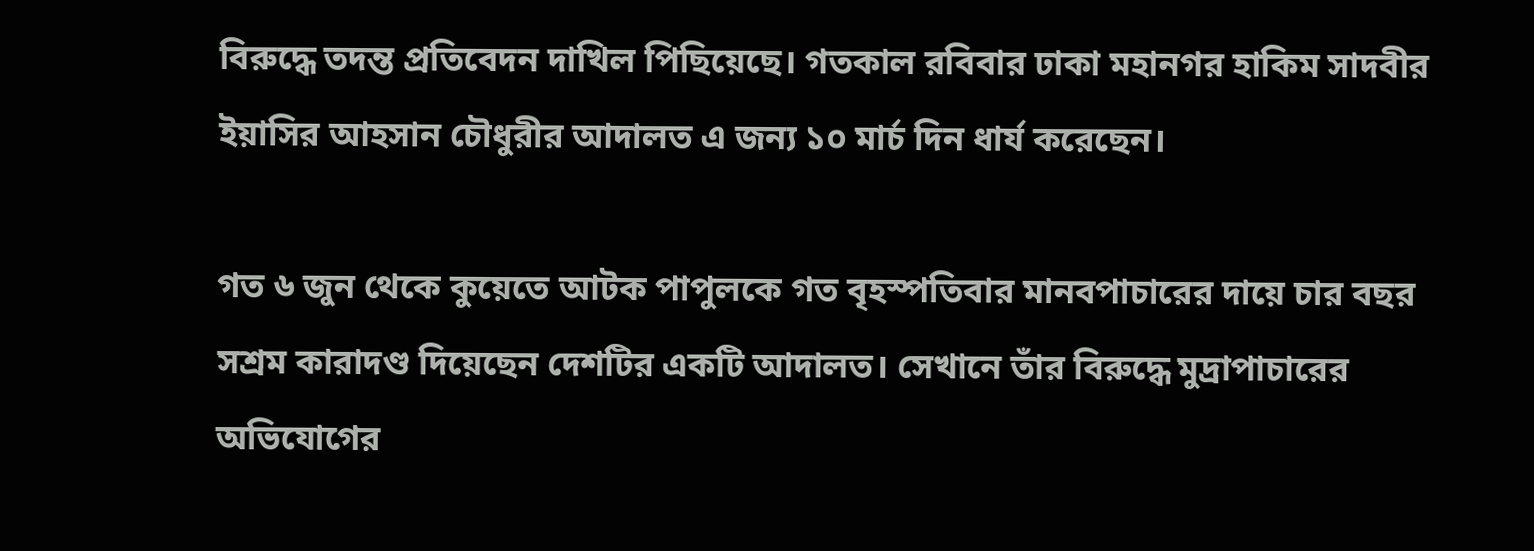বিরুদ্ধে তদন্ত প্রতিবেদন দাখিল পিছিয়েছে। গতকাল রবিবার ঢাকা মহানগর হাকিম সাদবীর ইয়াসির আহসান চৌধুরীর আদালত এ জন্য ১০ মার্চ দিন ধার্য করেছেন।

গত ৬ জুন থেকে কুয়েতে আটক পাপুলকে গত বৃহস্পতিবার মানবপাচারের দায়ে চার বছর সশ্রম কারাদণ্ড দিয়েছেন দেশটির একটি আদালত। সেখানে তাঁর বিরুদ্ধে মুদ্রাপাচারের অভিযোগের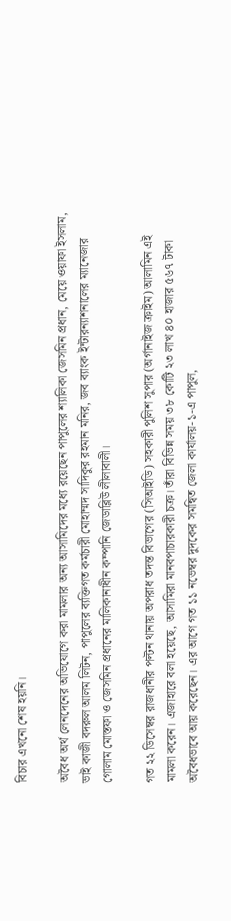বিচার এখনো শেষ হয়নি।

অবৈধ অর্থ লেনদেনের অভিযোগে করা মামলার অন্য আসামিদের মধ্যে রয়েছেন পাপুলের শ্যালিকা জেসমিন প্রধান, মেয়ে ওয়াফা ইসলাম, ভাই কাজী বদরুল আলম লিটন, পাপুলের ব্যক্তিগত কর্মচারী মোহাম্মদ সাদিকুর রহমান মনির, জব ব্যাংক ইন্টারন্যাশনালের ম্যানেজার গোলাম মোস্তফা ও জেসমিন প্রধানের মালিকানাধীন কম্পানি জেডাব্লিউ লীলাবালী।

গত ২২ ডিসেম্বর রাজধানীর পল্টন থানায় অপরাধ তদন্ত বিভাগের (সিআইডি) সহকারী পুলিশ সুপার (অর্গানাইজ ক্রাইম) আলামিন এই মামলা করেন। এজাহারে বলা হয়েছে, আসামিরা মানবপাচারকারী চক্র। তাঁরা বিভিন্ন সময় ৩৮ কোটি ২৩ লাখ ৪০ হাজার ৫৬৭ টাকা অবৈধভাবে আয় করেছেন। এর আগে গত ১১ নভেম্বর দুদকের সমন্বিত জেলা কার্যালয়-১-এ পাপুল,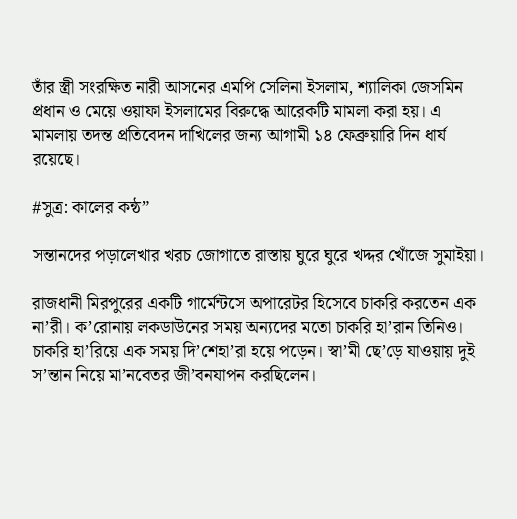তাঁর স্ত্রী সংরক্ষিত নারী আসনের এমপি সেলিনা ইসলাম, শ্যালিকা জেসমিন প্রধান ও মেয়ে ওয়াফা ইসলামের বিরুদ্ধে আরেকটি মামলা করা হয়। এ মামলায় তদন্ত প্রতিবেদন দাখিলের জন্য আগামী ১৪ ফেব্রুয়ারি দিন ধার্য রয়েছে।

#সুত্র: কালের কন্ঠ”

সন্তানদের পড়ালেখার খরচ জোগাতে রাস্তায় ঘুরে ঘুরে খদ্দর খোঁজে সুমাইয়া।

রাজধানী মিরপুরের একটি গার্মেন্টসে অপারেটর হিসেবে চাকরি করতেন এক না’রী। ক’রোনায় লকডাউনের সময় অন্যদের মতো চাকরি হা’রান তিনিও। চাকরি হা’রিয়ে এক সময় দি’শেহা’রা হয়ে পড়েন। স্বা’মী ছে’ড়ে যাওয়ায় দুই স’ন্তান নিয়ে মা’নবেতর জী’বনযাপন করছিলেন।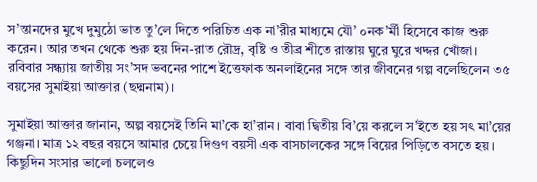স’ন্তানদের মুখে দুমুঠো ভাত তু’লে দিতে পরিচিত এক না’রীর মাধ্যমে যৌ’ ০নক’র্মী হিসেবে কাজ শুরু করেন। আর তখন থেকে শুরু হয় দিন-রাত রৌদ্র, বৃষ্টি ও তীব্র শীতে রাস্তায় ঘুরে ঘুরে খদ্দর খোঁজা। রবিবার সন্ধ্যায় জাতীয় সং’সদ ভবনের পাশে ইত্তেফাক অনলাইনের সঙ্গে তার জীবনের গল্প বলেছিলেন ৩৫ বয়সের সুমাইয়া আক্তার (ছদ্মনাম)।

সুমাইয়া আক্তার জানান, অল্প বয়সেই তিনি মা’কে হা’রান। বাবা দ্বিতীয় বি’য়ে করলে স’ইতে হয় সৎ মা’য়ের গঞ্জনা। মাত্র ১২ বছর বয়সে আমার চেয়ে দিগুণ বয়সী এক বাসচালকের সঙ্গে বিয়ের পিড়িতে বসতে হয়। কিছুদিন সংসার ভালো চললেও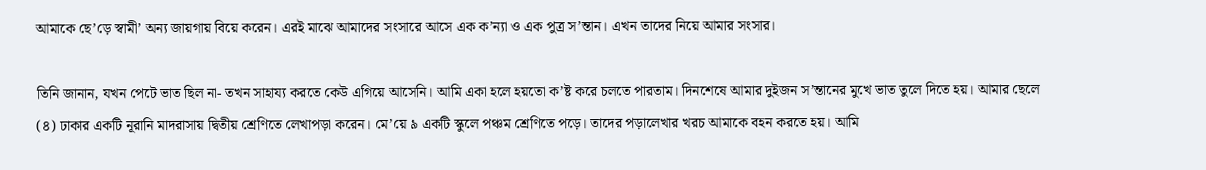আমাকে ছে’ড়ে স্বামী’ অন্য জায়গায় বিয়ে করেন। এরই মাঝে আমাদের সংসারে আসে এক ক’ন্যা ও এক পুত্র স’ন্তান। এখন তাদের নিয়ে আমার সংসার।

তিনি জানান, যখন পেটে ভাত ছিল না- তখন সাহায্য করতে কেউ এগিয়ে আসেনি। আমি একা হলে হয়তো ক’ষ্ট করে চলতে পারতাম। দিনশেষে আমার দুইজন স’ন্তানের মুখে ভাত তুলে দিতে হয়। আমার ছেলে (৪) ঢাকার একটি নূরানি মাদরাসায় দ্বিতীয় শ্রেণিতে লেখাপড়া করেন। মে’য়ে ৯ একটি স্কুলে পঞ্চম শ্রেণিতে পড়ে। তাদের পড়ালেখার খরচ আমাকে বহন করতে হয়। আমি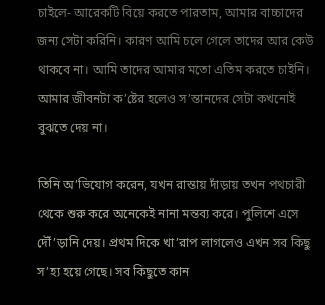চাইলে- আরেকটি বিয়ে করতে পারতাম, আমার বাচ্চাদের জন্য সেটা করিনি। কারণ আমি চলে গেলে তাদের আর কেউ থাকবে না। আমি তাদের আমার মতো এতিম করতে চাইনি। আমার জীবনটা ক’ষ্টের হলেও স’ন্তানদের সেটা কখনোই বুঝতে দেয় না।

তিনি অ’ভিযোগ করেন, যখন রাস্তায় দাঁড়ায় তখন পথচারী থেকে শুরু করে অনেকেই নানা মন্তব্য করে। পুলিশে এসে দৌঁ’ড়ানি দেয়। প্রথম দিকে খা’রাপ লাগলেও এখন সব কিছু স’হ্য হয়ে গেছে। সব কিছুতে কান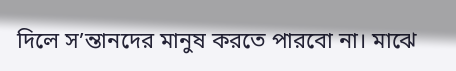দিলে স’ন্তানদের মানুষ করতে পারবো না। মাঝে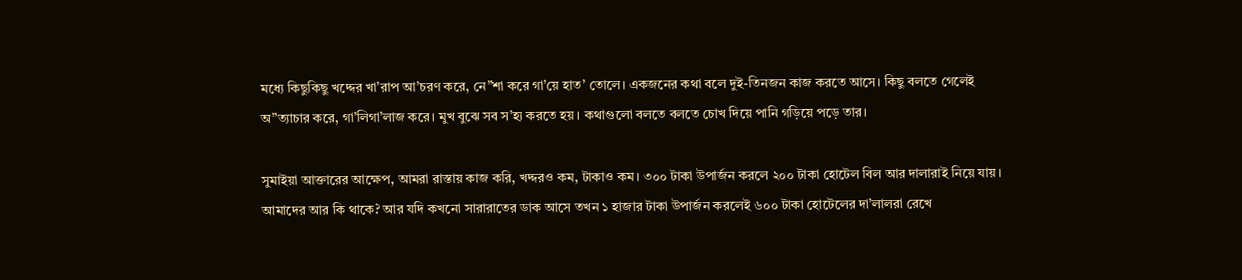মধ্যে কিছুকিছু খদ্দের খা’রাপ আ’চরণ করে, নে”শা করে গা’য়ে হাত’ তোলে। একজনের কথা বলে দুই-তিনজন কাজ করতে আসে। কিছু বলতে গেলেই অ”ত্যাচার করে, গা’লিগা’লাজ করে। মুখ বুঝে সব স’হ্য করতে হয়। কথাগুলো বলতে বলতে চোখ দিয়ে পানি গড়িয়ে পড়ে তার।

সুমাইয়া আক্তারের আক্ষেপ, আমরা রাস্তায় কাজ করি, খদ্দরও কম, টাকাও কম। ৩০০ টাকা উপার্জন করলে ২০০ টাকা হোটেল বিল আর দালারাই নিয়ে যায়। আমাদের আর কি থাকে? আর যদি কখনো সারারাতের ডাক আসে তখন ১ হাজার টাকা উপার্জন করলেই ৬০০ টাকা হোটেলের দা’লালরা রেখে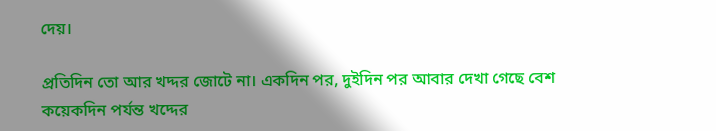দেয়।

প্রতিদিন তো আর খদ্দর জোটে না। একদিন পর, দুইদিন পর আবার দেখা গেছে বেশ কয়েকদিন পর্যন্ত খদ্দের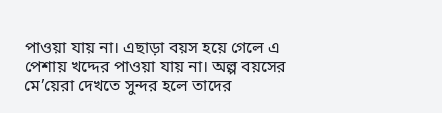পাওয়া যায় না। এছাড়া বয়স হয়ে গেলে এ পেশায় খদ্দের পাওয়া যায় না। অল্প বয়সের মে’য়েরা দেখতে সুন্দর হলে তাদের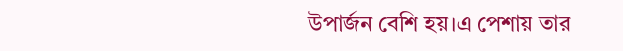উপার্জন বেশি হয়।এ পেশায় তার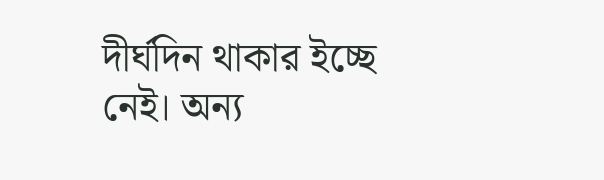দীর্ঘদিন থাকার ইচ্ছে নেই। অন্য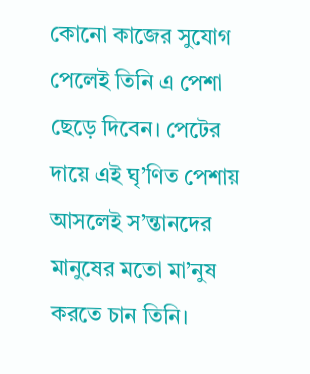কোনো কাজের সুযোগ পেলেই তিনি এ পেশা ছেড়ে দিবেন। পেটের দায়ে এই ঘৃ’ণিত পেশায় আসলেই স’ন্তানদের মানুষের মতো মা’নুষ করতে চান তিনি।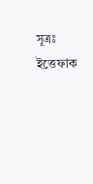সূত্রঃ ইত্তেফাক